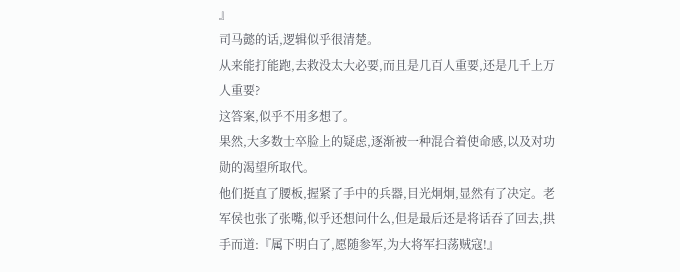』
司马懿的话,逻辑似乎很清楚。
从来能打能跑,去救没太大必要,而且是几百人重要,还是几千上万人重要?
这答案,似乎不用多想了。
果然,大多数士卒脸上的疑虑,逐渐被一种混合着使命感,以及对功勋的渴望所取代。
他们挺直了腰板,握紧了手中的兵器,目光炯炯,显然有了决定。老军侯也张了张嘴,似乎还想问什么,但是最后还是将话吞了回去,拱手而道:『属下明白了,愿随参军,为大将军扫荡贼寇!』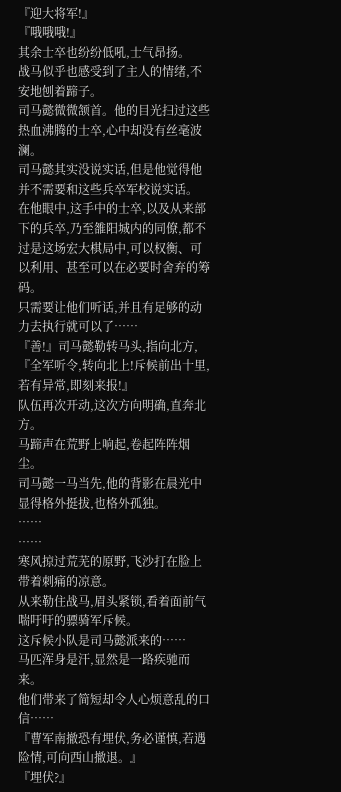『迎大将军!』
『哦哦哦!』
其余士卒也纷纷低吼,士气昂扬。
战马似乎也感受到了主人的情绪,不安地刨着蹄子。
司马懿微微颔首。他的目光扫过这些热血沸腾的士卒,心中却没有丝毫波澜。
司马懿其实没说实话,但是他觉得他并不需要和这些兵卒军校说实话。
在他眼中,这手中的士卒,以及从来部下的兵卒,乃至雒阳城内的同僚,都不过是这场宏大棋局中,可以权衡、可以利用、甚至可以在必要时舍弃的筹码。
只需要让他们听话,并且有足够的动力去执行就可以了……
『善!』司马懿勒转马头,指向北方,『全军听令,转向北上!斥候前出十里,若有异常,即刻来报!』
队伍再次开动,这次方向明确,直奔北方。
马蹄声在荒野上响起,卷起阵阵烟尘。
司马懿一马当先,他的背影在晨光中显得格外挺拔,也格外孤独。
……
……
寒风掠过荒芜的原野,飞沙打在脸上带着刺痛的凉意。
从来勒住战马,眉头紧锁,看着面前气喘吁吁的骠骑军斥候。
这斥候小队是司马懿派来的……
马匹浑身是汗,显然是一路疾驰而来。
他们带来了简短却令人心烦意乱的口信……
『曹军南撤恐有埋伏,务必谨慎,若遇险情,可向西山撤退。』
『埋伏?』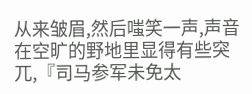从来皱眉,然后嗤笑一声,声音在空旷的野地里显得有些突兀,『司马参军未免太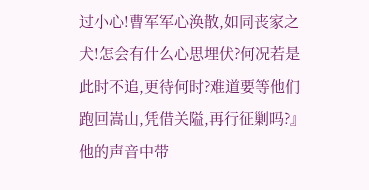过小心!曹军军心涣散,如同丧家之犬!怎会有什么心思埋伏?何况若是此时不追,更待何时?难道要等他们跑回嵩山,凭借关隘,再行征剿吗?』
他的声音中带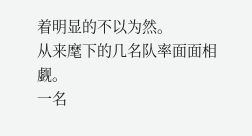着明显的不以为然。
从来麾下的几名队率面面相觑。
一名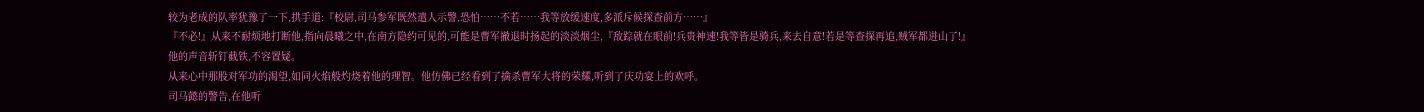较为老成的队率犹豫了一下,拱手道:『校尉,司马参军既然遣人示警,恐怕……不若……我等放缓速度,多派斥候探查前方……』
『不必!』从来不耐烦地打断他,指向晨曦之中,在南方隐约可见的,可能是曹军撤退时扬起的淡淡烟尘,『敌踪就在眼前!兵贵神速!我等皆是骑兵,来去自意!若是等查探再追,贼军都进山了!』
他的声音斩钉截铁,不容置疑。
从来心中那股对军功的渴望,如同火焰般灼烧着他的理智。他仿佛已经看到了擒杀曹军大将的荣耀,听到了庆功宴上的欢呼。
司马懿的警告,在他听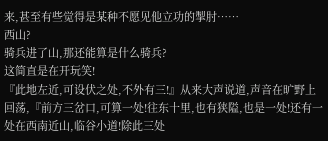来,甚至有些觉得是某种不愿见他立功的掣肘……
西山?
骑兵进了山,那还能算是什么骑兵?
这简直是在开玩笑!
『此地左近,可设伏之处,不外有三!』从来大声说道,声音在旷野上回荡,『前方三岔口,可算一处!往东十里,也有狭隘,也是一处!还有一处在西南近山,临谷小道!除此三处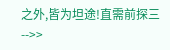之外,皆为坦途!直需前探三-->>